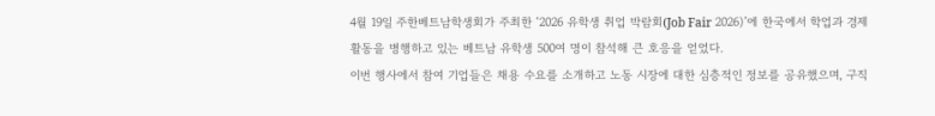4월 19일 주한베트남학생회가 주최한 ‘2026 유학생 취업 박람회(Job Fair 2026)’에 한국에서 학업과 경제활동을 병행하고 있는 베트남 유학생 500여 명이 참석해 큰 호응을 얻었다.
이번 행사에서 참여 기업들은 채용 수요를 소개하고 노동 시장에 대한 심층적인 정보를 공유했으며, 구직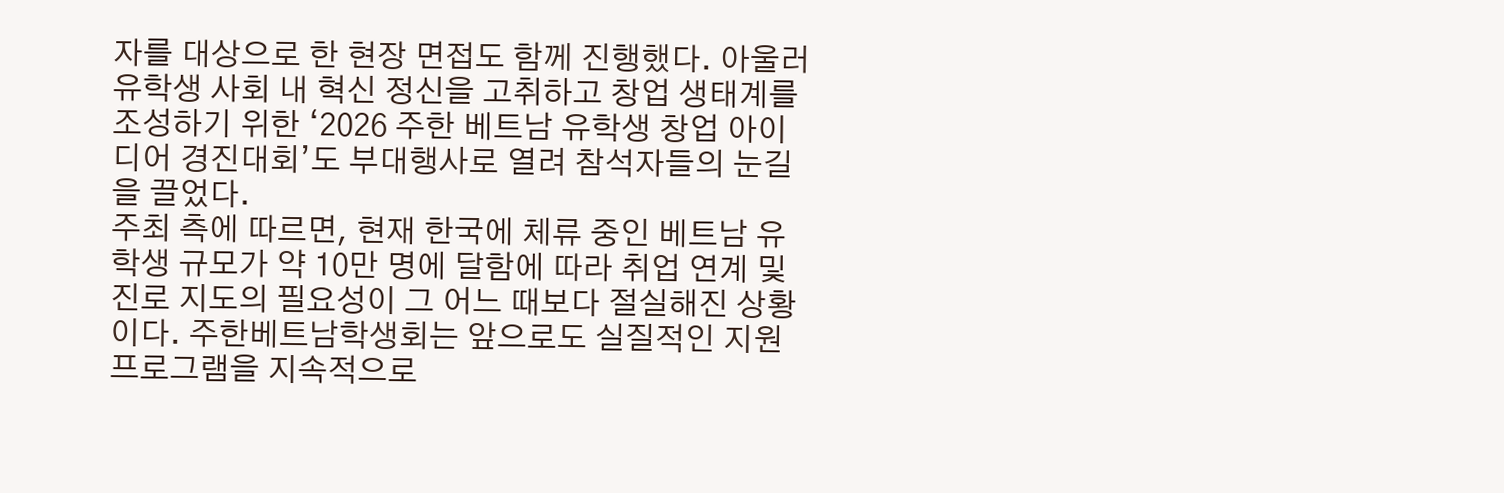자를 대상으로 한 현장 면접도 함께 진행했다. 아울러 유학생 사회 내 혁신 정신을 고취하고 창업 생태계를 조성하기 위한 ‘2026 주한 베트남 유학생 창업 아이디어 경진대회’도 부대행사로 열려 참석자들의 눈길을 끌었다.
주최 측에 따르면, 현재 한국에 체류 중인 베트남 유학생 규모가 약 10만 명에 달함에 따라 취업 연계 및 진로 지도의 필요성이 그 어느 때보다 절실해진 상황이다. 주한베트남학생회는 앞으로도 실질적인 지원 프로그램을 지속적으로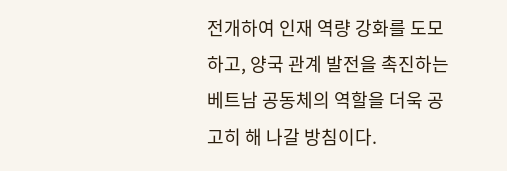전개하여 인재 역량 강화를 도모하고, 양국 관계 발전을 촉진하는 베트남 공동체의 역할을 더욱 공고히 해 나갈 방침이다.